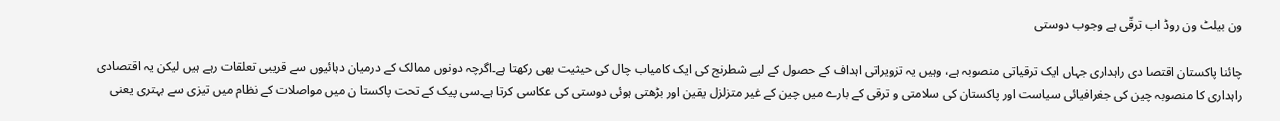ون بیلٹ ون روڈ اب ترقّی ہے وجوب دوستی

چائنا پاکستان اقتصا دی راہداری جہاں ایک ترقیاتی منصوبہ ہے، وہیں یہ تزویراتی اہداف کے حصول کے لیے شطرنج کی ایک کامیاب چال کی حیثیت بھی رکھتا ہے۔اگرچہ دونوں ممالک کے درمیان دہائیوں سے قریبی تعلقات رہے ہیں لیکن یہ اقتصادی راہداری کا منصوبہ چین کی جغرافیائی سیاست اور پاکستان کی سلامتی و ترقی کے بارے میں چین کے غیر متزلزل یقین اور بڑھتی ہوئی دوستی کی عکاسی کرتا ہے۔سی پیک کے تحت پاکستا ن میں مواصلات کے نظام میں تیزی سے بہتری یعنی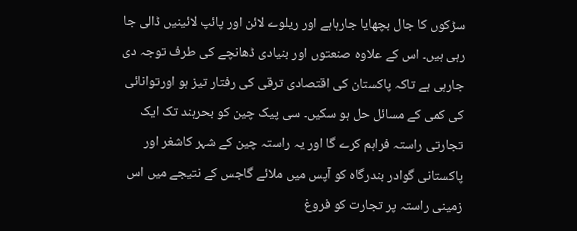سڑکوں کا جال بچھایا جارہاہے اور ریلوے لائن اور پائپ لائینیں ڈالی جا رہی ہیں۔ اس کے علاوہ صنعتوں اور بنیادی ڈھانچے کی طرف توجہ دی جارہی ہے تاکہ پاکستان کی اقتصادی ترقی کی رفتار تیز ہو اورتوانائی کی کمی کے مسائل حل ہو سکیں۔ سی پیک چین کو بحرہند تک ایک تجارتی راستہ فراہم کرے گا اور یہ راستہ چین کے شہر کاشغر اور پاکستانی گوادر بندرگاہ کو آپس میں ملائے گاجس کے نتیجے میں اس زمینی راستہ پر تجارت کو فروغ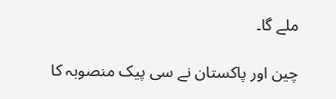ملے گا۔

چین اور پاکستان نے سی پیک منصوبہ کا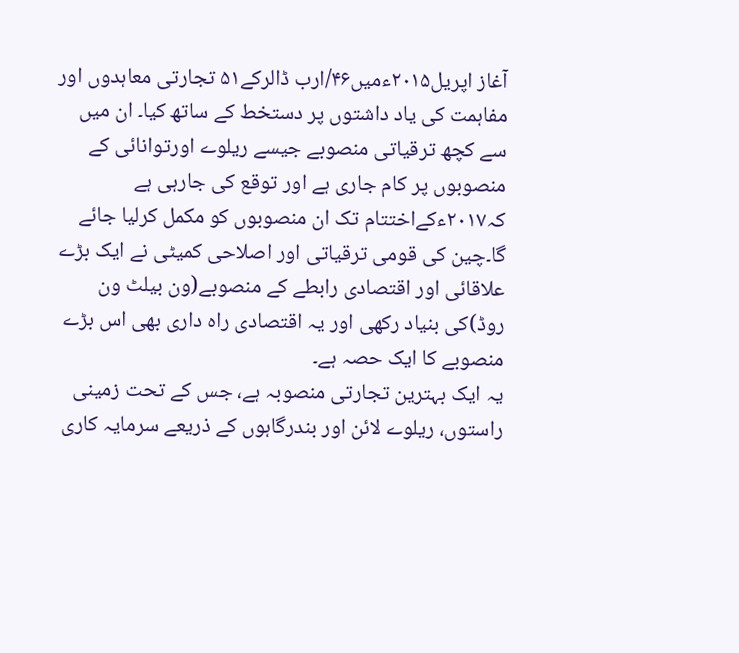آغاز اپریل۲۰۱۵ءمیں۴۶/ارب ڈالرکے۵۱ تجارتی معاہدوں اور مفاہمت کی یاد داشتوں پر دستخط کے ساتھ کیا۔ ان میں سے کچھ ترقیاتی منصوبے جیسے ریلوے اورتوانائی کے منصوبوں پر کام جاری ہے اور توقع کی جارہی ہے کہ۲۰۱۷ءکےاختتام تک ان منصوبوں کو مکمل کرلیا جائے گا۔چین کی قومی ترقیاتی اور اصلاحی کمیٹی نے ایک بڑے علاقائی اور اقتصادی رابطے کے منصوبے(ون بیلٹ ون روڈ)کی بنیاد رکھی اور یہ اقتصادی راہ داری بھی اس بڑے منصوبے کا ایک حصہ ہے۔
یہ ایک بہترین تجارتی منصوبہ ہے، جس کے تحت زمینی راستوں، ریلوے لائن اور بندرگاہوں کے ذریعے سرمایہ کاری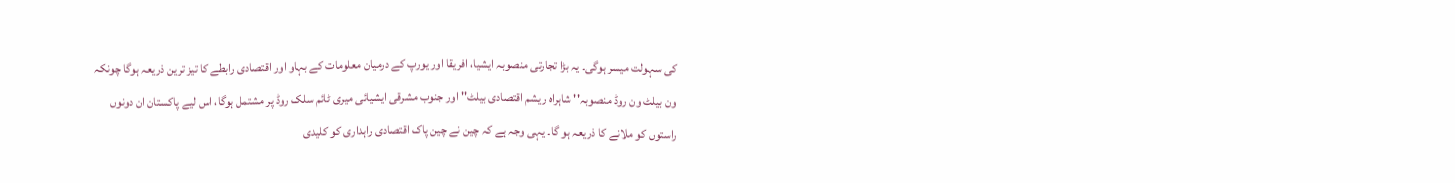کی سہولت میسر ہوگی۔ یہ بڑا تجارتی منصوبہ ایشیا، افریقا اور یورپ کے درمیان معلومات کے بہاو اور اقتصادی رابطے کا تیز ترین ذریعہ ہوگا چونکہ ون بیلٹ ون روڈ منصوبہ'' شاہراہ ریشم اقتصادی بیلٹ'' اور جنوب مشرقی ایشیائی میری ٹائم سلک روڈ پر مشتمل ہوگا، اس لیے پاکستان ان دونوں راستوں کو ملانے کا ذریعہ ہو گا۔ یہی وجہ ہے کہ چین نے چین پاک اقتصادی راہداری کو کلیدی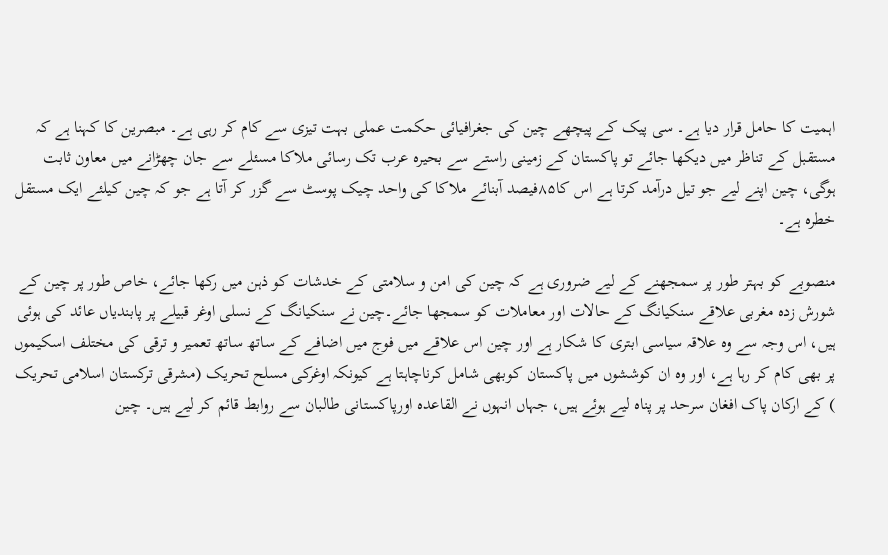اہمیت کا حامل قرار دیا ہے۔ سی پیک کے پیچھے چین کی جغرافیائی حکمت عملی بہت تیزی سے کام کر رہی ہے۔ مبصرین کا کہنا ہے کہ مستقبل کے تناظر میں دیکھا جائے تو پاکستان کے زمینی راستے سے بحیرہ عرب تک رسائی ملاکا مسئلے سے جان چھڑانے میں معاون ثابت ہوگی، چین اپنے لیے جو تیل درآمد کرتا ہے اس کا۸۵فیصد آبنائے ملاکا کی واحد چیک پوسٹ سے گزر کر آتا ہے جو کہ چین کیلئے ایک مستقل خطرہ ہے۔

منصوبے کو بہتر طور پر سمجھنے کے لیے ضروری ہے کہ چین کی امن و سلامتی کے خدشات کو ذہن میں رکھا جائے، خاص طور پر چین کے شورش زدہ مغربی علاقے سنکیانگ کے حالات اور معاملات کو سمجھا جائے۔چین نے سنکیانگ کے نسلی اوغر قبیلے پر پابندیاں عائد کی ہوئی ہیں، اس وجہ سے وہ علاقہ سیاسی ابتری کا شکار ہے اور چین اس علاقے میں فوج میں اضافے کے ساتھ ساتھ تعمیر و ترقی کی مختلف اسکیموں پر بھی کام کر رہا ہے، اور وہ ان کوششوں میں پاکستان کوبھی شامل کرناچاہتا ہے کیونکہ اوغرکی مسلح تحریک (مشرقی ترکستان اسلامی تحریک ) کے ارکان پاک افغان سرحد پر پناہ لیے ہوئے ہیں، جہاں انہوں نے القاعدہ اورپاکستانی طالبان سے روابط قائم کر لیے ہیں۔ چین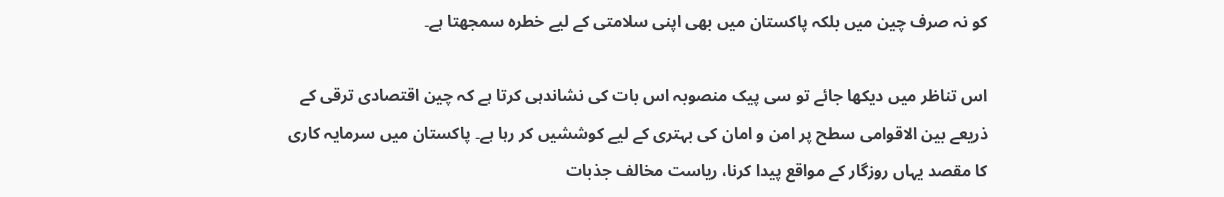کو نہ صرف چین میں بلکہ پاکستان میں بھی اپنی سلامتی کے لیے خطرہ سمجھتا ہے۔

اس تناظر میں دیکھا جائے تو سی پیک منصوبہ اس بات کی نشاندہی کرتا ہے کہ چین اقتصادی ترقی کے ذریعے بین الاقوامی سطح پر امن و امان کی بہتری کے لیے کوششیں کر رہا ہے۔ پاکستان میں سرمایہ کاری کا مقصد یہاں روزگار کے مواقع پیدا کرنا، ریاست مخالف جذبات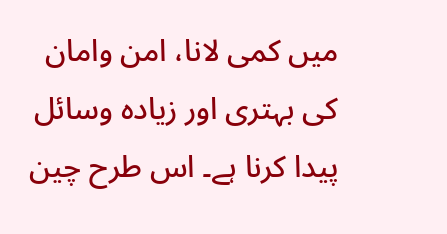میں کمی لانا، امن وامان کی بہتری اور زیادہ وسائل پیدا کرنا ہے۔ اس طرح چین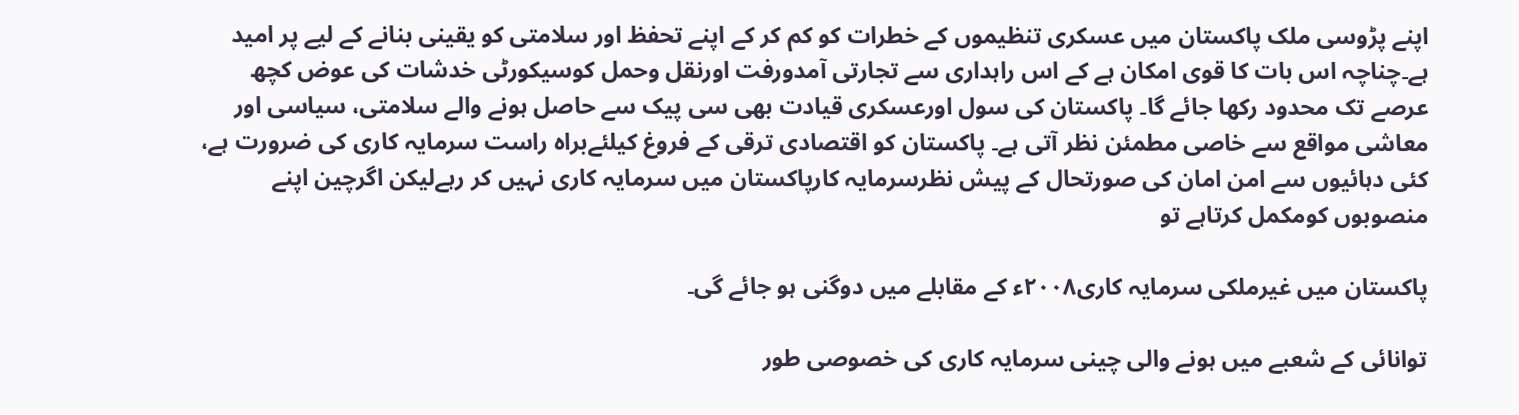اپنے پڑوسی ملک پاکستان میں عسکری تنظیموں کے خطرات کو کم کر کے اپنے تحفظ اور سلامتی کو یقینی بنانے کے لیے پر امید ہے۔چناچہ اس بات کا قوی امکان ہے کے اس راہداری سے تجارتی آمدورفت اورنقل وحمل کوسیکورٹی خدشات کی عوض کچھ عرصے تک محدود رکھا جائے گا۔ پاکستان کی سول اورعسکری قیادت بھی سی پیک سے حاصل ہونے والے سلامتی، سیاسی اور معاشی مواقع سے خاصی مطمئن نظر آتی ہے۔ پاکستان کو اقتصادی ترقی کے فروغ کیلئےبراہ راست سرمایہ کاری کی ضرورت ہے، کئی دہائیوں سے امن امان کی صورتحال کے پیش نظرسرمایہ کارپاکستان میں سرمایہ کاری نہیں کر رہےلیکن اگرچین اپنے منصوبوں کومکمل کرتاہے تو

پاکستان میں غیرملکی سرمایہ کاری۲۰۰۸ء کے مقابلے میں دوگنی ہو جائے گی۔

توانائی کے شعبے میں ہونے والی چینی سرمایہ کاری کی خصوصی طور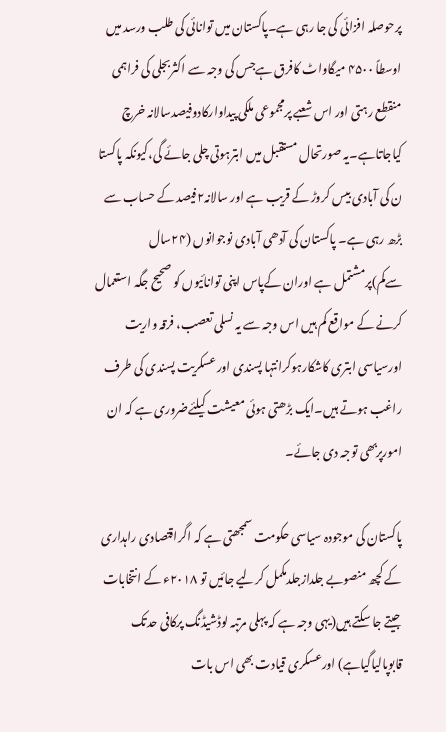پرحوصلہ افزائی کی جا رہی ہے۔پاکستان میں توانائی کی طلب ورسد میں اوسطاً ۴۵۰۰ میگاواٹ کافرق ہےجس کی وجہ سے اکثربجلی کی فراہمی منقطع رہتی اور اس شعبے پرمجموعی ملکی پیداوارکادوفیصدسالانہ خرچ کیاجاتاہے۔یہ صورتحال مستقبل میں ابترہوتی چلی جائے گی،کیونکہ پاکستا ن کی آبادی بیس کروڑ کے قریب ہے اور سالانہ٢فیصد کے حساب سے بڑھ رہی ہے۔ پاکستان کی آدھی آبادی نوجوانوں (۲۴سال سےکم)پرمشتمل ہے اوران کےپاس اپنی توانائیوں کو صحیح جگہ استعمال کرنے کے مواقع کم ہیں اس وجہ سے یہ نسلی تعصب، فرقہ واریت اورسیاسی ابتری کاشکارہوکرانتہا پسندی اورعسکریت پسندی کی طرف راغب ہوتے ہیں۔ایک بڑھتی ہوئی معیشت کیلئےضروری ہے کہ ان امورپربھی توجہ دی جائے۔

پاکستان کی موجودہ سیاسی حکومت سمجھتی ہے کہ اگراقتصادی راہداری کے کچھ منصوبے جلدازجلدمکمل کرلیے جائیں تو ۲۰۱۸ء کے انتخابات جیتے جا سکتے ہیں(یہی وجہ ہے کہ پہلی مرتبہ لوڈشیڈنگ پرکافی حدتک قابوپالیاگیاہے) اورعسکری قیادت بھی اس بات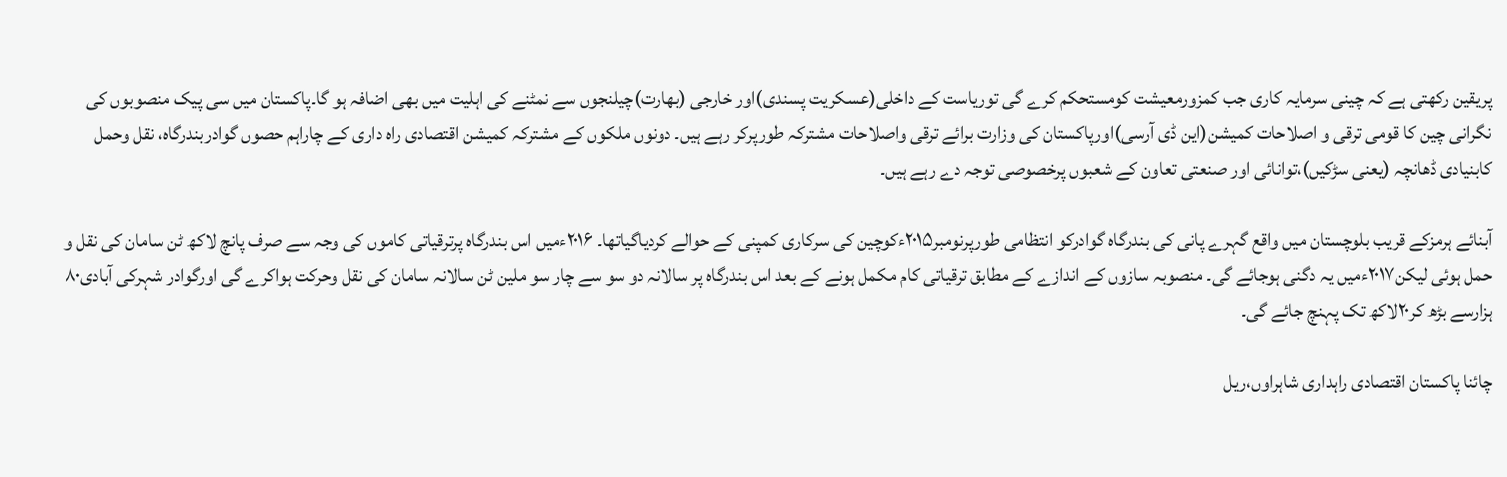پریقین رکھتی ہے کہ چینی سرمایہ کاری جب کمزورمعیشت کومستحکم کرے گی توریاست کے داخلی(عسکریت پسندی)اور خارجی (بھارت)چیلنجوں سے نمٹنے کی اہلیت میں بھی اضافہ ہو گا۔پاکستان میں سی پیک منصوبوں کی نگرانی چین کا قومی ترقی و اصلاحات کمیشن(این ڈی آرسی)اورپاکستان کی وزارت برائے ترقی واصلاحات مشترکہ طورپرکر رہے ہیں۔ دونوں ملکوں کے مشترکہ کمیشن اقتصادی راہ داری کے چاراہم حصوں گوادربندرگاہ، نقل وحمل کابنیادی ڈھانچہ (یعنی سڑکیں)،توانائی اور صنعتی تعاون کے شعبوں پرخصوصی توجہ دے رہے ہیں۔

آبنائے ہرمزکے قریب بلوچستان میں واقع گہرے پانی کی بندرگاہ گوادرکو انتظامی طورپرنومبر۲۰۱۵ءکوچین کی سرکاری کمپنی کے حوالے کردیاگیاتھا۔ ۲۰۱۶ءمیں اس بندرگاہ پرترقیاتی کاموں کی وجہ سے صرف پانچ لاکھ ٹن سامان کی نقل و حمل ہوئی لیکن۲۰۱۷ءمیں یہ دگنی ہوجائے گی۔ منصوبہ سازوں کے اندازے کے مطابق ترقیاتی کام مکمل ہونے کے بعد اس بندرگاہ پر سالانہ دو سو سے چار سو ملین ٹن سالانہ سامان کی نقل وحرکت ہواکرے گی اورگوادر شہرکی آبادی۸۰ ہزارسے بڑھ کر۲۰لاکھ تک پہنچ جائے گی۔

چائنا پاکستان اقتصادی راہداری شاہراوں،ریل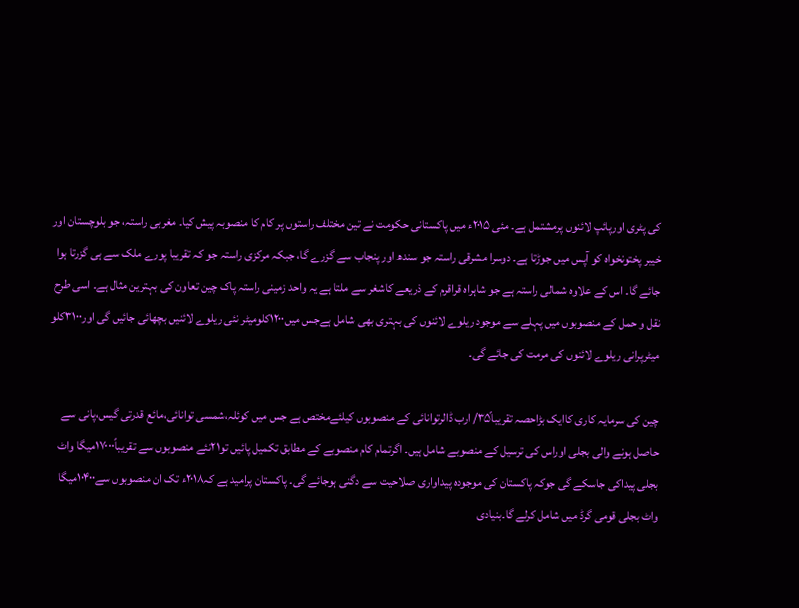کی پٹری اورپائپ لائنوں پرمشتمل ہے۔ مئی ۲۰۱۵ء میں پاکستانی حکومت نے تین مختلف راستوں پر کام کا منصوبہ پیش کیا۔ مغربی راستہ، جو بلوچستان اور خیبر پختونخواہ کو آپس میں جوڑتا ہے۔ دوسرا مشرقی راستہ جو سندھ اور پنجاب سے گزرے گا، جبکہ مرکزی راستہ جو کہ تقریبا پورے ملک سے ہی گزرتا ہوا جائے گا۔ اس کے علاوہ شمالی راستہ ہے جو شاہراہ قراقرم کے ذریعے کاشغر سے ملتا ہے یہ واحد زمینی راستہ پاک چین تعاون کی بہترین مثال ہے۔ اسی طرح نقل و حمل کے منصوبوں میں پہلے سے موجود ریلوے لائنوں کی بہتری بھی شامل ہےجس میں۱۲۰۰کلومیٹر نئی ریلوے لائنیں بچھائی جائیں گی اور۳۱۰۰کلو میٹرپرانی ریلوے لائنوں کی مرمت کی جائے گی۔

چین کی سرمایہ کاری کاایک بڑاحصہ تقریبا۳۵ً/ ارب ڈالرتوانائی کے منصوبوں کیلئےمختص ہے جس میں کوئلہ،شمسی توانائی،مائع قدرتی گیس،پانی سے حاصل ہونے والی بجلی اوراس کی ترسیل کے منصوبے شامل ہیں۔ اگرتمام کام منصوبے کے مطابق تکمیل پائیں تو۲۱نئے منصوبوں سے تقریباً۱۷۰۰۰میگا واٹ بجلی پیداکی جاسکے گی جوکہ پاکستان کی موجودہ پیداواری صلاحیت سے دگنی ہوجائے گی۔ پاکستان پرامید ہے کہ۲۰۱۸ء تک ان منصوبوں سے۱۰۴۰۰میگا واٹ بجلی قومی گرڈ میں شامل کرلے گا۔بنیادی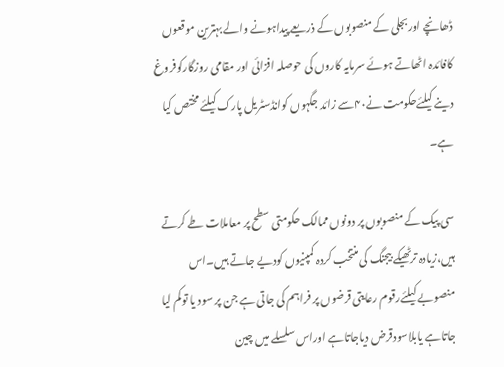ڈھانچے اوربجلی کے منصوبوں کے ذریعے پیداہونے والے بہترین موقعوں کافائدہ اٹھاتے ہوئے سرمایہ کاروں کی حوصلہ افزائی اور مقامی روزگارکوفروغ دینے کیلئےحکومت نے۴۰سے زائد جگہوں کوانڈسٹریل پارک کیلئے مختص کیا ہے۔

سی پیک کے منصوبوں پر دونوں ممالک حکومتی سطح پر معاملات طے کرتے ہیں،زیادہ ترٹھیکے بیجنگ کی منتخب کردہ کمپنیوں کودیے جاتے ہیں۔اس منصوبے کیلئےرقوم رعایتی قرضوں پر فراہم کی جاتی ہے جن پر سود یا توکم لیا جاتاہے یابلاسودقرض دیاجاتاہے اوراس سلسلے میں چین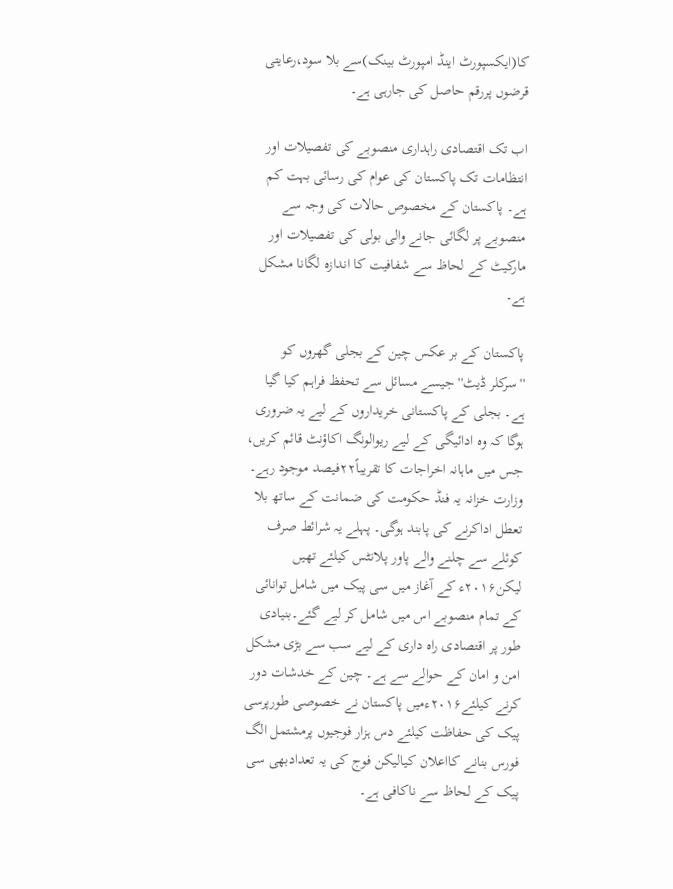کا(ایکسپورٹ اینڈ امپورٹ بینک)سے بلا سود،رعایتی قرضوں پررقم حاصل کی جارہی ہے۔

اب تک اقتصادی راہداری منصوبے کی تفصیلات اور انتظامات تک پاکستان کی عوام کی رسائی بہت کم ہے۔ پاکستان کے مخصوص حالات کی وجہ سے منصوبے پر لگائی جانے والی بولی کی تفصیلات اور مارکیٹ کے لحاظ سے شفافیت کا اندازہ لگانا مشکل ہے۔

پاکستان کے بر عکس چین کے بجلی گھروں کو ''سرکلر ڈیٹ'' جیسے مسائل سے تحفظ فراہم کیا گیا ہے۔ بجلی کے پاکستانی خریداروں کے لیے یہ ضروری ہوگا کہ وہ ادائیگی کے لیے ریوالونگ اکاؤنٹ قائم کریں، جس میں ماہانہ اخراجات کا تقریباً۲۲فیصد موجود رہے۔ وزارت خزانہ یہ فنڈ حکومت کی ضمانت کے ساتھ بلا تعطل اداکرنے کی پابند ہوگی۔ پہلے یہ شرائط صرف کوئلے سے چلنے والے پاور پلانٹس کیلئے تھیں لیکن۲۰۱۶ء کے آغاز میں سی پیک میں شامل توانائی کے تمام منصوبے اس میں شامل کر لیے گئے۔بنیادی طور پر اقتصادی راہ داری کے لیے سب سے بڑی مشکل امن و امان کے حوالے سے ہے۔ چین کے خدشات دور کرنے کیلئے۲۰۱۶ءمیں پاکستان نے خصوصی طورپرسی پیک کی حفاظت کیلئے دس ہزار فوجیوں پرمشتمل الگ فورس بنانے کااعلان کیالیکن فوج کی یہ تعدادبھی سی پیک کے لحاظ سے ناکافی ہے۔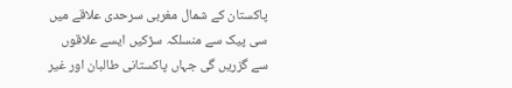پاکستان کے شمال مغربی سرحدی علاقے میں سی پیک سے منسلکہ سڑکیں ایسے علاقوں سے گزریں گی جہاں پاکستانی طالبان اور غیر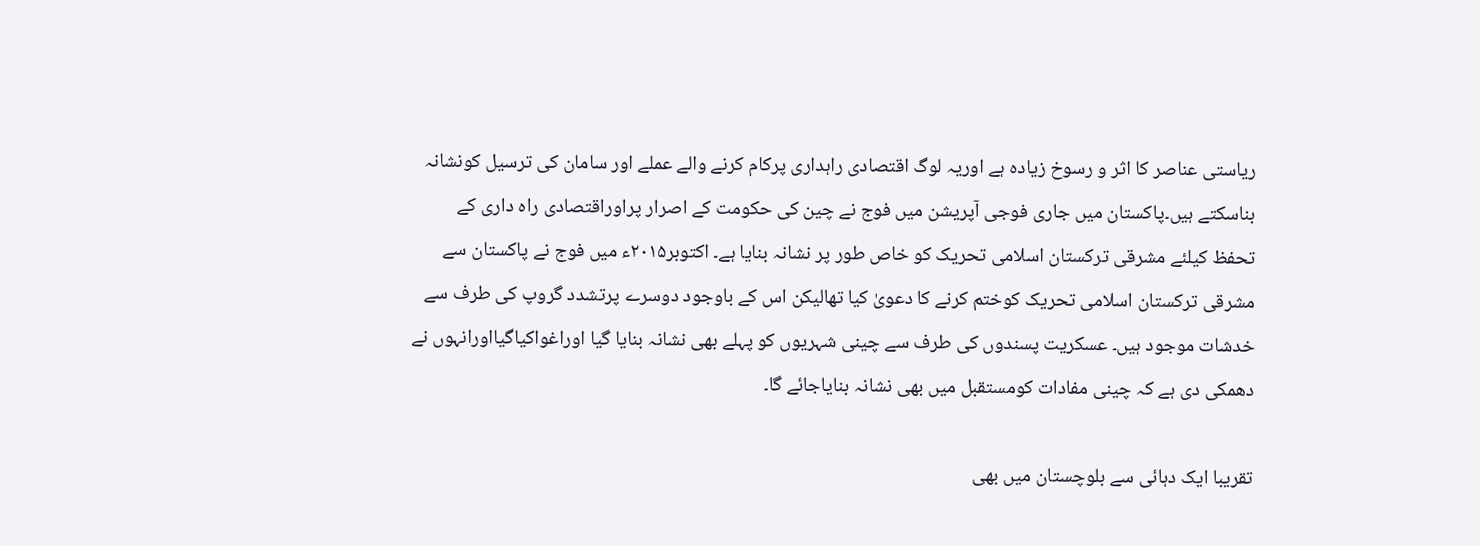ریاستی عناصر کا اثر و رسوخ زیادہ ہے اوریہ لوگ اقتصادی راہداری پرکام کرنے والے عملے اور سامان کی ترسیل کونشانہ بناسکتے ہیں۔پاکستان میں جاری فوجی آپریشن میں فوج نے چین کی حکومت کے اصرار پراوراقتصادی راہ داری کے تحفظ کیلئے مشرقی ترکستان اسلامی تحریک کو خاص طور پر نشانہ بنایا ہے۔ اکتوبر۲۰۱۵ء میں فوج نے پاکستان سے مشرقی ترکستان اسلامی تحریک کوختم کرنے کا دعویٰ کیا تھالیکن اس کے باوجود دوسرے پرتشدد گروپ کی طرف سے خدشات موجود ہیں۔ عسکریت پسندوں کی طرف سے چینی شہریوں کو پہلے بھی نشانہ بنایا گیا اوراغواکیاگیااورانہوں نے دھمکی دی ہے کہ چینی مفادات کومستقبل میں بھی نشانہ بنایاجائے گا۔

تقریبا ایک دہائی سے بلوچستان میں بھی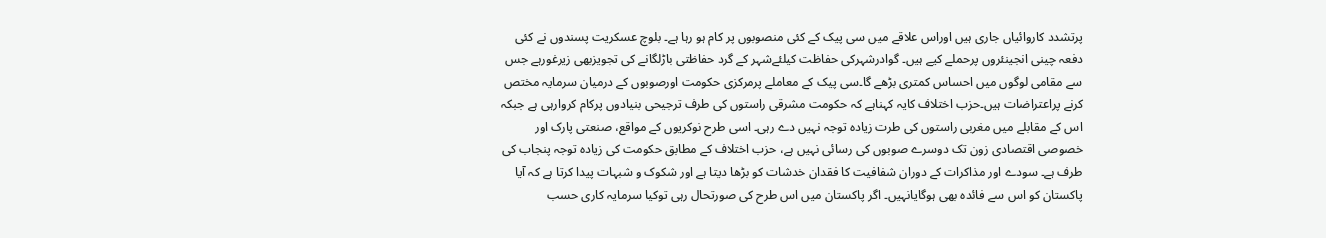پرتشدد کاروائیاں جاری ہیں اوراس علاقے میں سی پیک کے کئی منصوبوں پر کام ہو رہا ہے۔ بلوچ عسکریت پسندوں نے کئی دفعہ چینی انجینئروں پرحملے کیے ہیں۔ گوادرشہرکی حفاظت کیلئےشہر کے گرد حفاظتی باڑلگانے کی تجویزبھی زیرغورہے جس سے مقامی لوگوں میں احساس کمتری بڑھے گا۔سی پیک کے معاملے پرمرکزی حکومت اورصوبوں کے درمیان سرمایہ مختص کرنے پراعتراضات ہیں۔حزب اختلاف کایہ کہناہے کہ حکومت مشرقی راستوں کی طرف ترجیحی بنیادوں پرکام کروارہی ہے جبکہ اس کے مقابلے میں مغربی راستوں کی طرت زیادہ توجہ نہیں دے رہی۔ اسی طرح نوکریوں کے مواقع، صنعتی پارک اور خصوصی اقتصادی زون تک دوسرے صوبوں کی رسائی نہیں ہے، حزب اختلاف کے مطابق حکومت کی زیادہ توجہ پنجاب کی طرف ہے۔ سودے اور مذاکرات کے دوران شفافیت کا فقدان خدشات کو بڑھا دیتا ہے اور شکوک و شبہات پیدا کرتا ہے کہ آیا پاکستان کو اس سے فائدہ بھی ہوگایانہیں۔ اگر پاکستان میں اس طرح کی صورتحال رہی توکیا سرمایہ کاری حسب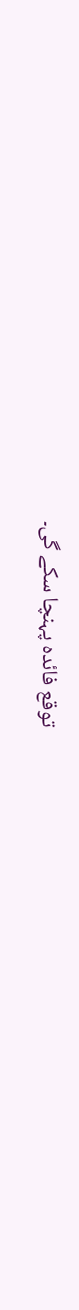توقع فائدہ پہنچا سکے گی۔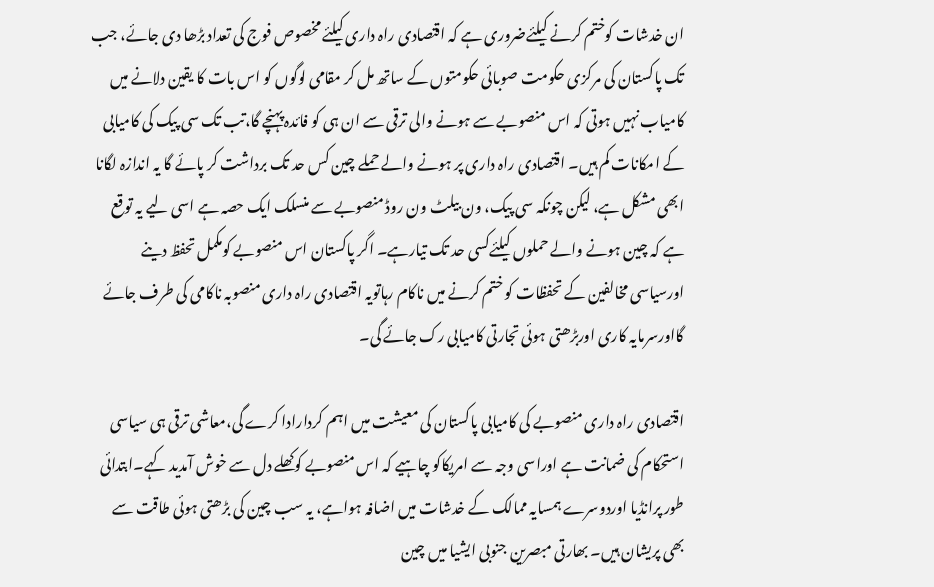ان خدشات کوختم کرنے کیلئےضروری ہے کہ اقتصادی راہ داری کیلئے مخصوص فوج کی تعداد بڑھا دی جائے، جب تک پاکستان کی مرکزی حکومت صوبائی حکومتوں کے ساتھ مل کر مقامی لوگوں کو اس بات کا یقین دلانے میں کامیاب نہیں ہوتی کہ اس منصوبے سے ہونے والی ترقی سے ان ہی کو فائدہ پہنچے گا،تب تک سی پیک کی کامیابی کے امکانات کم ہیں۔ اقتصادی راہ داری پر ہونے والے حملے چین کس حد تک برداشت کر پائے گا یہ اندازہ لگانا ابھی مشکل ہے، لیکن چونکہ سی پیک، ون بیلٹ ون روڈ منصوبے سے منسلک ایک حصہ ہے اسی لیے یہ توقع ہے کہ چین ہونے والے حملوں کیلئےکسی حد تک تیارہے۔ اگر پاکستان اس منصوبے کومکمل تحفظ دینے اورسیاسی مخالفین کے تحفظات کو ختم کرنے میں ناکام رہاتویہ اقتصادی راہ داری منصوبہ ناکامی کی طرف جائے گااورسرمایہ کاری اوربڑھتی ہوئی تجارتی کامیابی رک جائے گی۔

اقتصادی راہ داری منصوبے کی کامیابی پاکستان کی معیشت میں اہم کردارادا کرے گی،معاشی ترقی ہی سیاسی استحکام کی ضمانت ہے اوراسی وجہ سے امریکاکو چاہیے کہ اس منصوبے کوکھلے دل سے خوش آمدید کہے۔ابتدائی طور پرانڈیا اوردوسرے ہمسایہ ممالک کے خدشات میں اضافہ ہواہے، یہ سب چین کی بڑھتی ہوئی طاقت سے بھی پریشان ہیں۔ بھارتی مبصرین جنوبی ایشیا میں چین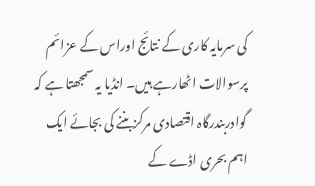کی سرمایہ کاری کے نتائج اوراس کے عزائم پرسوالات اٹھارہے ہیں۔ انڈیا یہ سمجھتا ہے کہ گوادربندرگاہ اقتصادی مرکزبننے کی بجائے ایک اہم بحری اڈے کے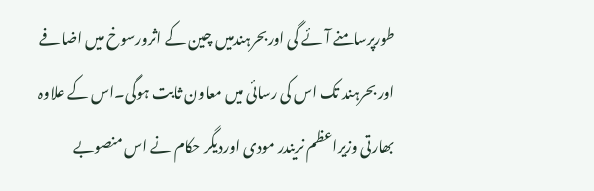طورپرسامنے آئے گی اوربحرہندمیں چین کے اثرورسوخ میں اضافے اور بحرہند تک اس کی رسائی میں معاون ثابت ہوگی۔اس کے علاوہ بھارتی وزیراعظم نریندر مودی اوردیگر حکام نے اس منصوبے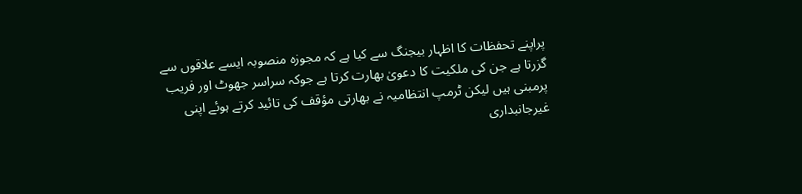پراپنے تحفظات کا اظہار بیجنگ سے کیا ہے کہ مجوزہ منصوبہ ایسے علاقوں سے گزرتا ہے جن کی ملکیت کا دعویٰ بھارت کرتا ہے جوکہ سراسر جھوٹ اور فریب پرمبنی ہیں لیکن ٹرمپ انتظامیہ نے بھارتی مؤقف کی تائید کرتے ہوئے اپنی غیرجانبداری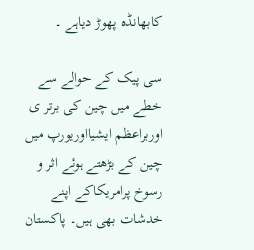کابھانڈہ پھوڑ دیاہے ۔

سی پیک کے حوالے سے خطے میں چین کی برتر ی اوربراعظم ایشیااوریورپ میں چین کے بڑھتے ہوئے اثر و رسوخ پرامریکاکے اپنے خدشات بھی ہیں۔ پاکستان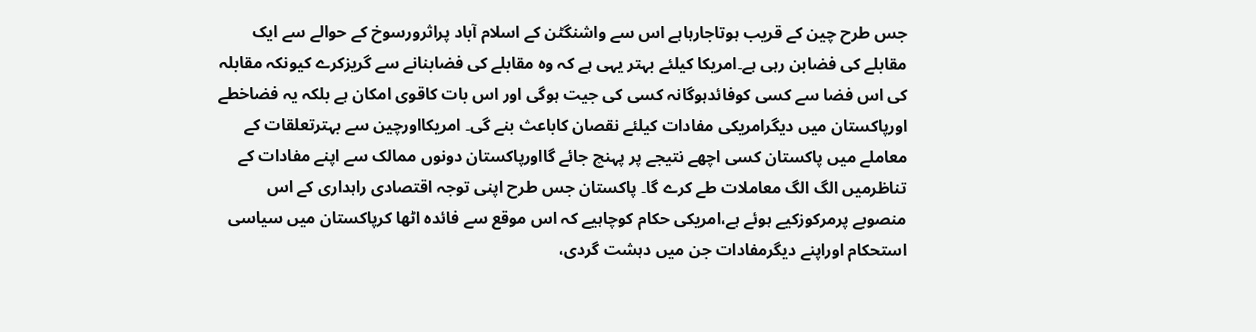جس طرح چین کے قریب ہوتاجارہاہے اس سے واشنگٹن کے اسلام آباد پراثرورسوخ کے حوالے سے ایک مقابلے کی فضابن رہی ہے۔امریکا کیلئے بہتر یہی ہے کہ وہ مقابلے کی فضابنانے سے گریزکرے کیونکہ مقابلہ کی اس فضا سے کسی کوفائدہوگانہ کسی کی جیت ہوگی اور اس بات کاقوی امکان ہے بلکہ یہ فضاخطے اورپاکستان میں دیگرامریکی مفادات کیلئے نقصان کاباعث بنے گی۔ امریکااورچین سے بہترتعلقات کے معاملے میں پاکستان کسی اچھے نتیجے پر پہنچ جائے گااورپاکستان دونوں ممالک سے اپنے مفادات کے تناظرمیں الگ الگ معاملات طے کرے گا۔ پاکستان جس طرح اپنی توجہ اقتصادی راہداری کے اس منصوبے پرمرکوزکیے ہوئے ہے،امریکی حکام کوچاہیے کہ اس موقع سے فائدہ اٹھا کرپاکستان میں سیاسی استحکام اوراپنے دیگرمفادات جن میں دہشت گردی،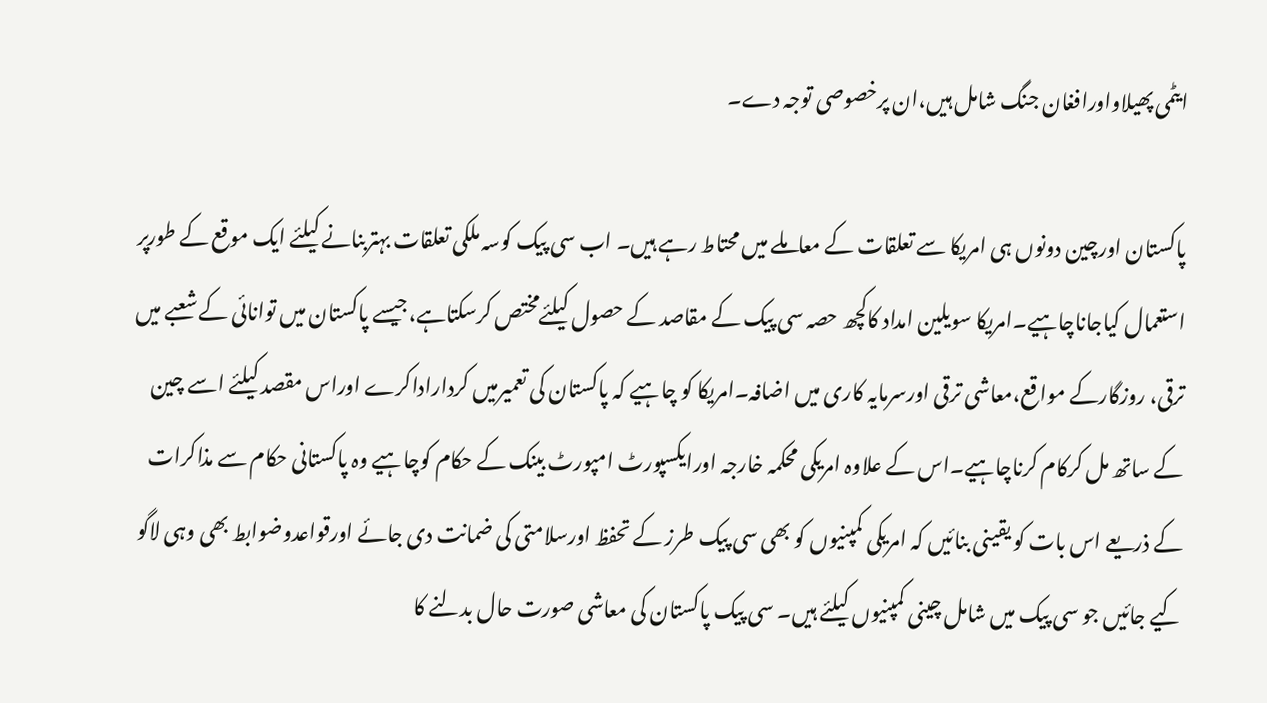ایٹمی پھیلاواورافغان جنگ شامل ہیں،ان پرخصوصی توجہ دے۔

پاکستان اورچین دونوں ہی امریکا سے تعلقات کے معاملے میں محتاط رہے ہیں۔ اب سی پیک کوسہ ملکی تعلقات بہتربنانے کیلئے ایک موقع کے طورپر استعمال کیاجاناچاہیے۔امریکا سویلین امداد کاکچھ حصہ سی پیک کے مقاصد کے حصول کیلئےمختص کرسکتاہے،جیسے پاکستان میں توانائی کے شعبے میں ترقی، روزگارکے مواقع،معاشی ترقی اورسرمایہ کاری میں اضافہ۔امریکا کو چاہیے کہ پاکستان کی تعمیرمیں کرداراداکرے اوراس مقصد کیلئے اسے چین کے ساتھ مل کرکام کرناچاہیے۔اس کے علاوہ امریکی محکمہ خارجہ اورایکسپورٹ امپورٹ بینک کے حکام کوچاہیے وہ پاکستانی حکام سے مذاکرات کے ذریعے اس بات کو یقینی بنائیں کہ امریکی کمپنیوں کو بھی سی پیک طرز کے تحفظ اورسلامتی کی ضمانت دی جائے اورقواعدوضوابط بھی وہی لاگو کیے جائیں جو سی پیک میں شامل چینی کمپنیوں کیلئے ہیں۔ سی پیک پاکستان کی معاشی صورت حال بدلنے کا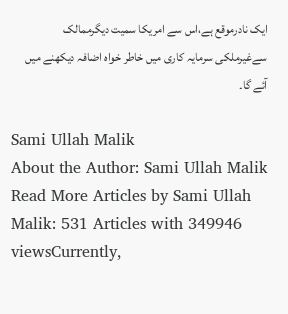ایک نادرموقع ہے،اس سے امریکا سمیت دیگرممالک سےغیرملکی سرمایہ کاری میں خاطر خواہ اضافہ دیکھنے میں آئے گا۔

Sami Ullah Malik
About the Author: Sami Ullah Malik Read More Articles by Sami Ullah Malik: 531 Articles with 349946 viewsCurrently,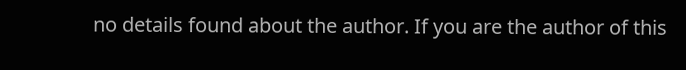no details found about the author. If you are the author of this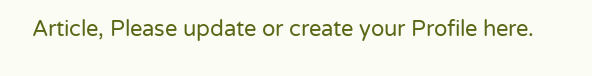Article, Please update or create your Profile here.